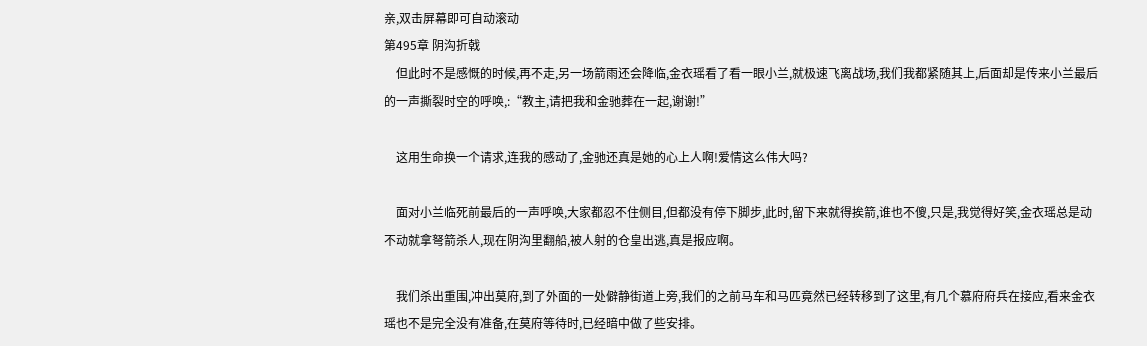亲,双击屏幕即可自动滚动
第495章 阴沟折戟
    但此时不是感慨的时候,再不走,另一场箭雨还会降临,金衣瑶看了看一眼小兰,就极速飞离战场,我们我都紧随其上,后面却是传来小兰最后的一声撕裂时空的呼唤,:“教主,请把我和金驰葬在一起,谢谢!”

    这用生命换一个请求,连我的感动了,金驰还真是她的心上人啊!爱情这么伟大吗?

    面对小兰临死前最后的一声呼唤,大家都忍不住侧目,但都没有停下脚步,此时,留下来就得挨箭,谁也不傻,只是,我觉得好笑,金衣瑶总是动不动就拿弩箭杀人,现在阴沟里翻船,被人射的仓皇出逃,真是报应啊。

    我们杀出重围,冲出莫府,到了外面的一处僻静街道上旁,我们的之前马车和马匹竟然已经转移到了这里,有几个慕府府兵在接应,看来金衣瑶也不是完全没有准备,在莫府等待时,已经暗中做了些安排。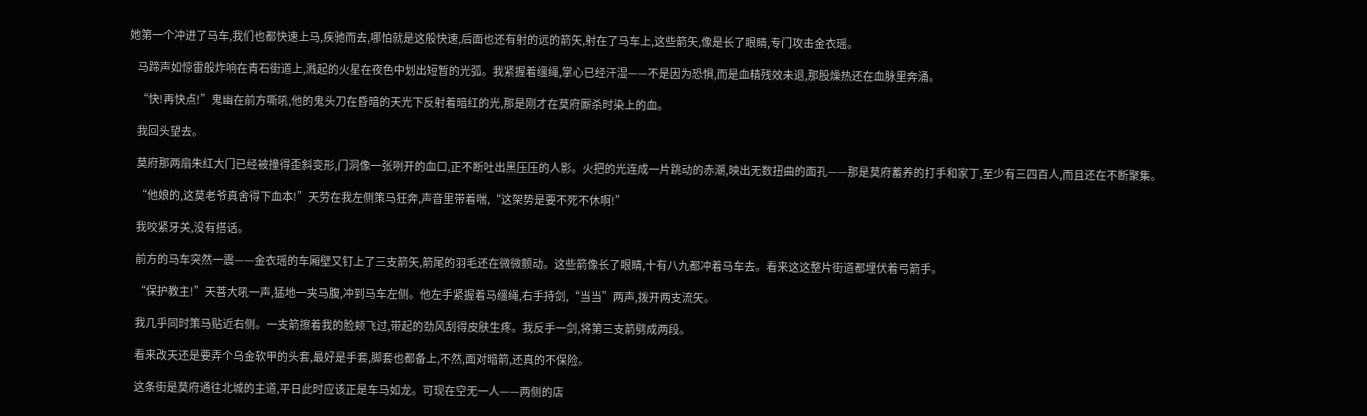她第一个冲进了马车,我们也都快速上马,疾驰而去,哪怕就是这般快速,后面也还有射的远的箭矢,射在了马车上,这些箭矢,像是长了眼睛,专门攻击金衣瑶。

    马蹄声如惊雷般炸响在青石街道上,溅起的火星在夜色中划出短暂的光弧。我紧握着缰绳,掌心已经汗湿——不是因为恐惧,而是血精残效未退,那股燥热还在血脉里奔涌。

    “快!再快点!”鬼幽在前方嘶吼,他的鬼头刀在昏暗的天光下反射着暗红的光,那是刚才在莫府厮杀时染上的血。

    我回头望去。

    莫府那两扇朱红大门已经被撞得歪斜变形,门洞像一张咧开的血口,正不断吐出黑压压的人影。火把的光连成一片跳动的赤潮,映出无数扭曲的面孔——那是莫府蓄养的打手和家丁,至少有三四百人,而且还在不断聚集。

    “他娘的,这莫老爷真舍得下血本!”天劳在我左侧策马狂奔,声音里带着喘,“这架势是要不死不休啊!”

    我咬紧牙关,没有搭话。

    前方的马车突然一震——金衣瑶的车厢壁又钉上了三支箭矢,箭尾的羽毛还在微微颤动。这些箭像长了眼睛,十有八九都冲着马车去。看来这这整片街道都埋伏着弓箭手。

    “保护教主!”天菩大吼一声,猛地一夹马腹,冲到马车左侧。他左手紧握着马缰绳,右手持剑,“当当”两声,拨开两支流矢。

    我几乎同时策马贴近右侧。一支箭擦着我的脸颊飞过,带起的劲风刮得皮肤生疼。我反手一剑,将第三支箭劈成两段。

    看来改天还是要弄个乌金软甲的头套,最好是手套,脚套也都备上,不然,面对暗箭,还真的不保险。

    这条街是莫府通往北城的主道,平日此时应该正是车马如龙。可现在空无一人——两侧的店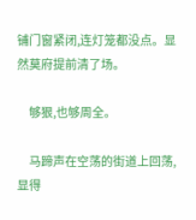铺门窗紧闭,连灯笼都没点。显然莫府提前清了场。

    够狠,也够周全。

    马蹄声在空荡的街道上回荡,显得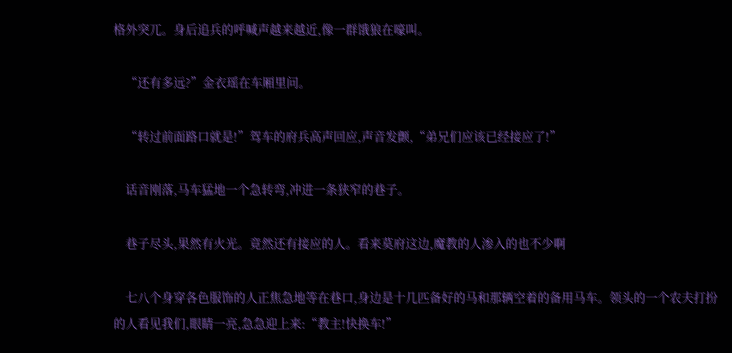格外突兀。身后追兵的呼喊声越来越近,像一群饿狼在嚎叫。

    “还有多远?”金衣瑶在车厢里问。

    “转过前面路口就是!”驾车的府兵高声回应,声音发颤,“弟兄们应该已经接应了!”

    话音刚落,马车猛地一个急转弯,冲进一条狭窄的巷子。

    巷子尽头,果然有火光。竟然还有接应的人。看来莫府这边,魔教的人渗入的也不少啊

    七八个身穿各色服饰的人正焦急地等在巷口,身边是十几匹备好的马和那辆空着的备用马车。领头的一个农夫打扮的人看见我们,眼睛一亮,急急迎上来:“教主!快换车!”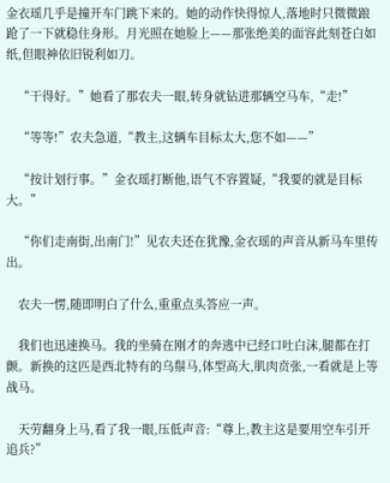金衣瑶几乎是撞开车门跳下来的。她的动作快得惊人,落地时只微微踉跄了一下就稳住身形。月光照在她脸上——那张绝美的面容此刻苍白如纸,但眼神依旧锐利如刀。

    “干得好。”她看了那农夫一眼,转身就钻进那辆空马车,“走!”

    “等等!”农夫急道,“教主,这辆车目标太大,您不如——”

    “按计划行事。”金衣瑶打断他,语气不容置疑,“我要的就是目标大。”

    “你们走南街,出南门!”见农夫还在犹豫,金衣瑶的声音从新马车里传出。

    农夫一愣,随即明白了什么,重重点头答应一声。

    我们也迅速换马。我的坐骑在刚才的奔逃中已经口吐白沫,腿都在打颤。新换的这匹是西北特有的乌鬃马,体型高大,肌肉贲张,一看就是上等战马。

    天劳翻身上马,看了我一眼,压低声音:“尊上,教主这是要用空车引开追兵?”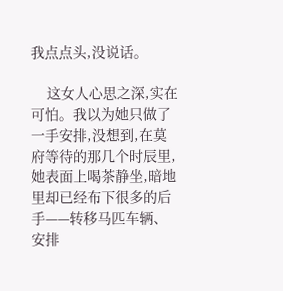我点点头,没说话。

    这女人心思之深,实在可怕。我以为她只做了一手安排,没想到,在莫府等待的那几个时辰里,她表面上喝茶静坐,暗地里却已经布下很多的后手——转移马匹车辆、安排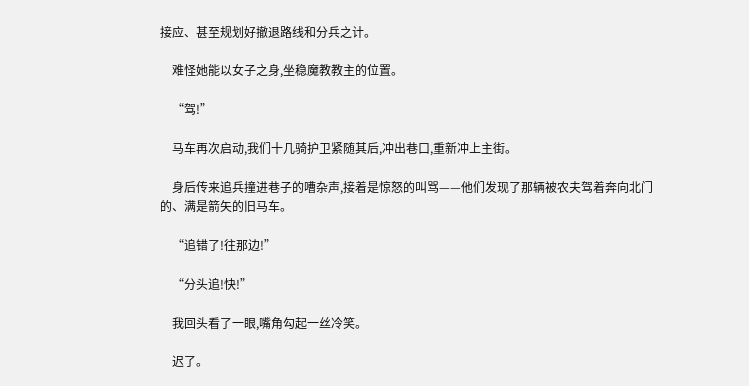接应、甚至规划好撤退路线和分兵之计。

    难怪她能以女子之身,坐稳魔教教主的位置。

    “驾!”

    马车再次启动,我们十几骑护卫紧随其后,冲出巷口,重新冲上主街。

    身后传来追兵撞进巷子的嘈杂声,接着是惊怒的叫骂——他们发现了那辆被农夫驾着奔向北门的、满是箭矢的旧马车。

    “追错了!往那边!”

    “分头追!快!”

    我回头看了一眼,嘴角勾起一丝冷笑。

    迟了。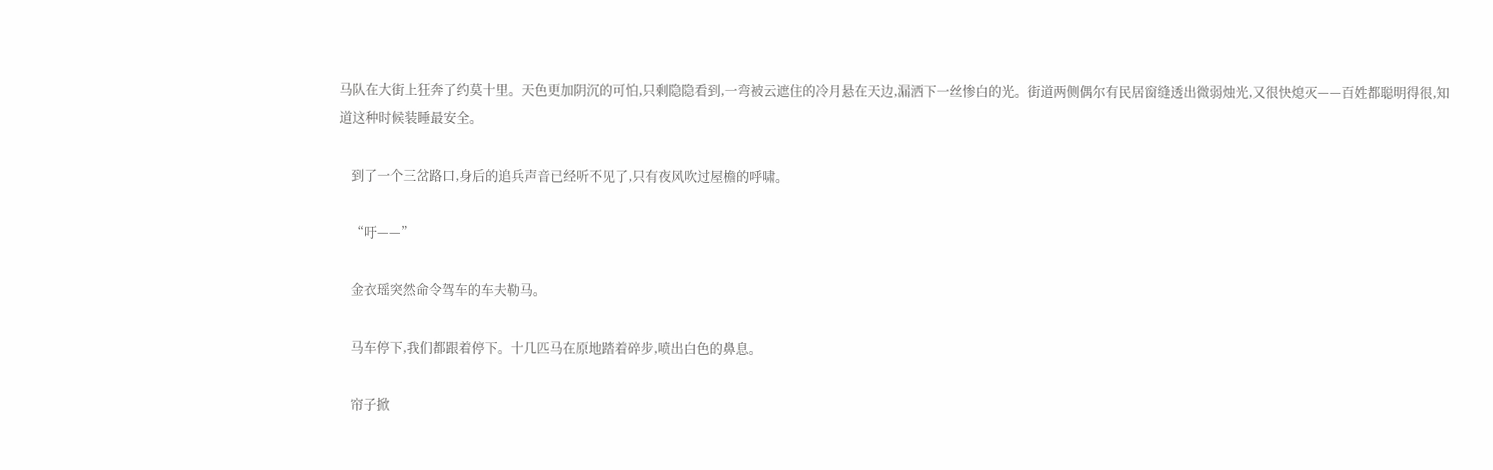马队在大街上狂奔了约莫十里。天色更加阴沉的可怕,只剩隐隐看到,一弯被云遮住的冷月悬在天边,漏洒下一丝惨白的光。街道两侧偶尔有民居窗缝透出微弱烛光,又很快熄灭——百姓都聪明得很,知道这种时候装睡最安全。

    到了一个三岔路口,身后的追兵声音已经听不见了,只有夜风吹过屋檐的呼啸。

    “吁——”

    金衣瑶突然命令驾车的车夫勒马。

    马车停下,我们都跟着停下。十几匹马在原地踏着碎步,喷出白色的鼻息。

    帘子掀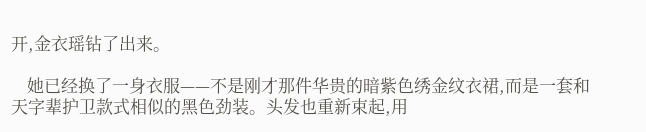开,金衣瑶钻了出来。

    她已经换了一身衣服——不是刚才那件华贵的暗紫色绣金纹衣裙,而是一套和天字辈护卫款式相似的黑色劲装。头发也重新束起,用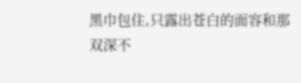黑巾包住,只露出苍白的面容和那双深不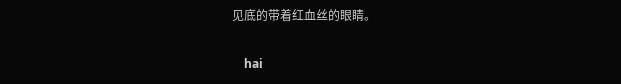见底的带着红血丝的眼睛。

    hai